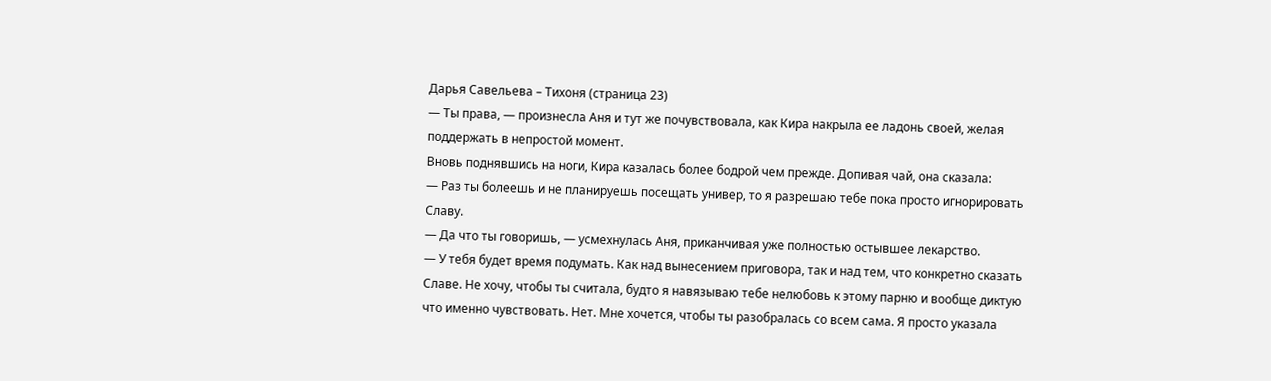Дарья Савельева – Тихоня (страница 23)
— Ты права, — произнесла Аня и тут же почувствовала, как Кира накрыла ее ладонь своей, желая поддержать в непростой момент.
Вновь поднявшись на ноги, Кира казалась более бодрой чем прежде. Допивая чай, она сказала:
— Раз ты болеешь и не планируешь посещать универ, то я разрешаю тебе пока просто игнорировать Славу.
— Да что ты говоришь, — усмехнулась Аня, приканчивая уже полностью остывшее лекарство.
— У тебя будет время подумать. Как над вынесением приговора, так и над тем, что конкретно сказать Славе. Не хочу, чтобы ты считала, будто я навязываю тебе нелюбовь к этому парню и вообще диктую что именно чувствовать. Нет. Мне хочется, чтобы ты разобралась со всем сама. Я просто указала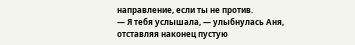направление, если ты не против.
— Я тебя услышала, — улыбнулась Аня, отставляя наконец пустую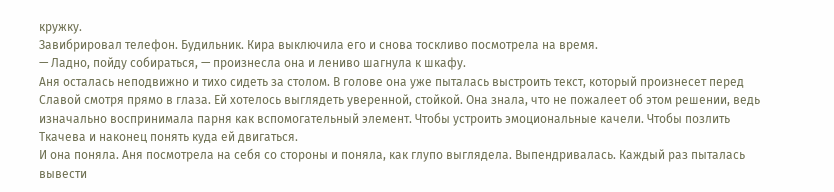кружку.
Завибрировал телефон. Будильник. Кира выключила его и снова тоскливо посмотрела на время.
— Ладно, пойду собираться, — произнесла она и лениво шагнула к шкафу.
Аня осталась неподвижно и тихо сидеть за столом. В голове она уже пыталась выстроить текст, который произнесет перед Славой смотря прямо в глаза. Ей хотелось выглядеть уверенной, стойкой. Она знала, что не пожалеет об этом решении, ведь изначально воспринимала парня как вспомогательный элемент. Чтобы устроить эмоциональные качели. Чтобы позлить Ткачева и наконец понять куда ей двигаться.
И она поняла. Аня посмотрела на себя со стороны и поняла, как глупо выглядела. Выпендривалась. Каждый раз пыталась вывести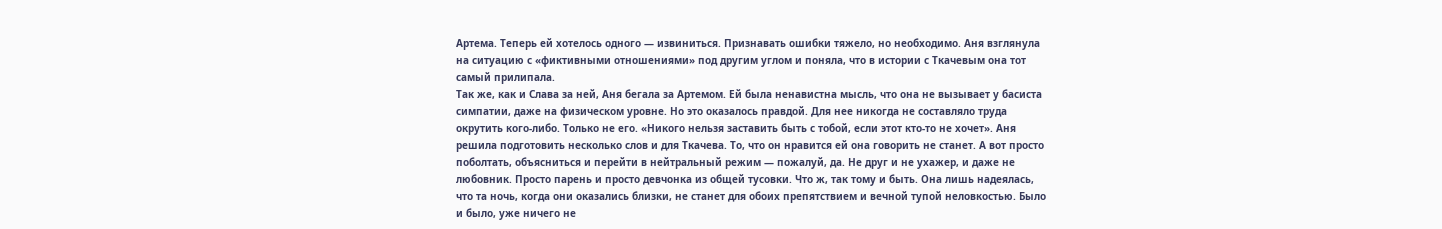Артема. Теперь ей хотелось одного — извиниться. Признавать ошибки тяжело, но необходимо. Аня взглянула на ситуацию с «фиктивными отношениями» под другим углом и поняла, что в истории с Ткачевым она тот самый прилипала.
Так же, как и Слава за ней, Аня бегала за Артемом. Ей была ненавистна мысль, что она не вызывает у басиста симпатии, даже на физическом уровне. Но это оказалось правдой. Для нее никогда не составляло труда окрутить кого-либо. Только не его. «Никого нельзя заставить быть с тобой, если этот кто-то не хочет». Аня решила подготовить несколько слов и для Ткачева. То, что он нравится ей она говорить не станет. А вот просто поболтать, объясниться и перейти в нейтральный режим — пожалуй, да. Не друг и не ухажер, и даже не любовник. Просто парень и просто девчонка из общей тусовки. Что ж, так тому и быть. Она лишь надеялась, что та ночь, когда они оказались близки, не станет для обоих препятствием и вечной тупой неловкостью. Было и было, уже ничего не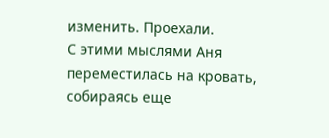изменить. Проехали.
С этими мыслями Аня переместилась на кровать, собираясь еще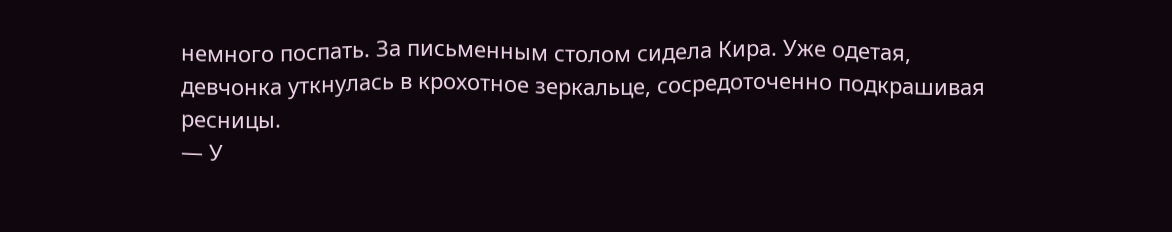немного поспать. За письменным столом сидела Кира. Уже одетая, девчонка уткнулась в крохотное зеркальце, сосредоточенно подкрашивая ресницы.
— У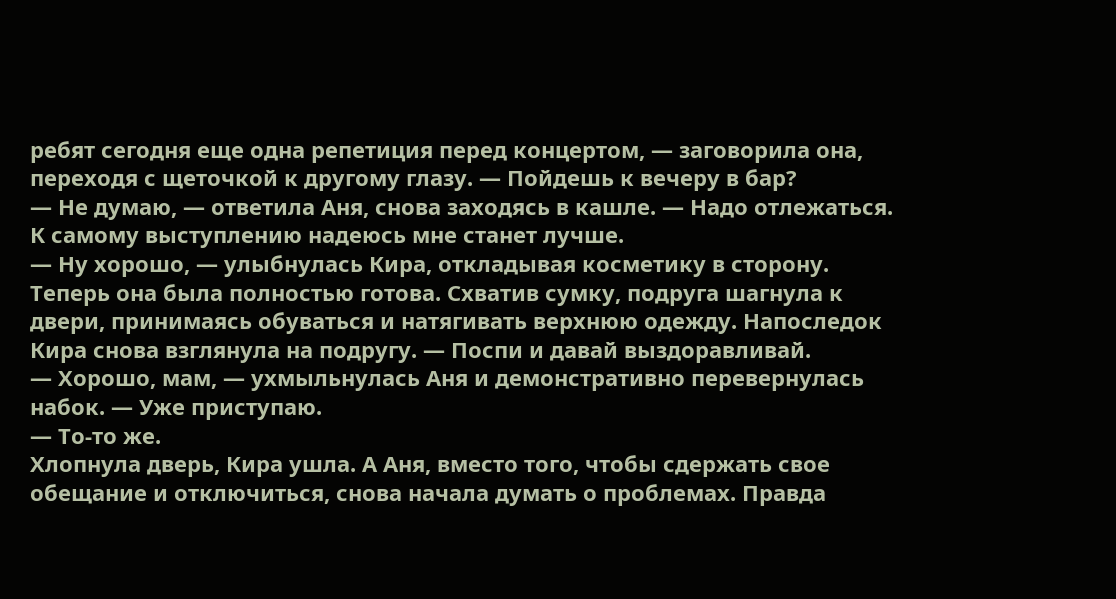ребят сегодня еще одна репетиция перед концертом, — заговорила она, переходя с щеточкой к другому глазу. — Пойдешь к вечеру в бар?
— Не думаю, — ответила Аня, снова заходясь в кашле. — Надо отлежаться. К самому выступлению надеюсь мне станет лучше.
— Ну хорошо, — улыбнулась Кира, откладывая косметику в сторону. Теперь она была полностью готова. Схватив сумку, подруга шагнула к двери, принимаясь обуваться и натягивать верхнюю одежду. Напоследок Кира снова взглянула на подругу. — Поспи и давай выздоравливай.
— Хорошо, мам, — ухмыльнулась Аня и демонстративно перевернулась набок. — Уже приступаю.
— То-то же.
Хлопнула дверь, Кира ушла. А Аня, вместо того, чтобы сдержать свое обещание и отключиться, снова начала думать о проблемах. Правда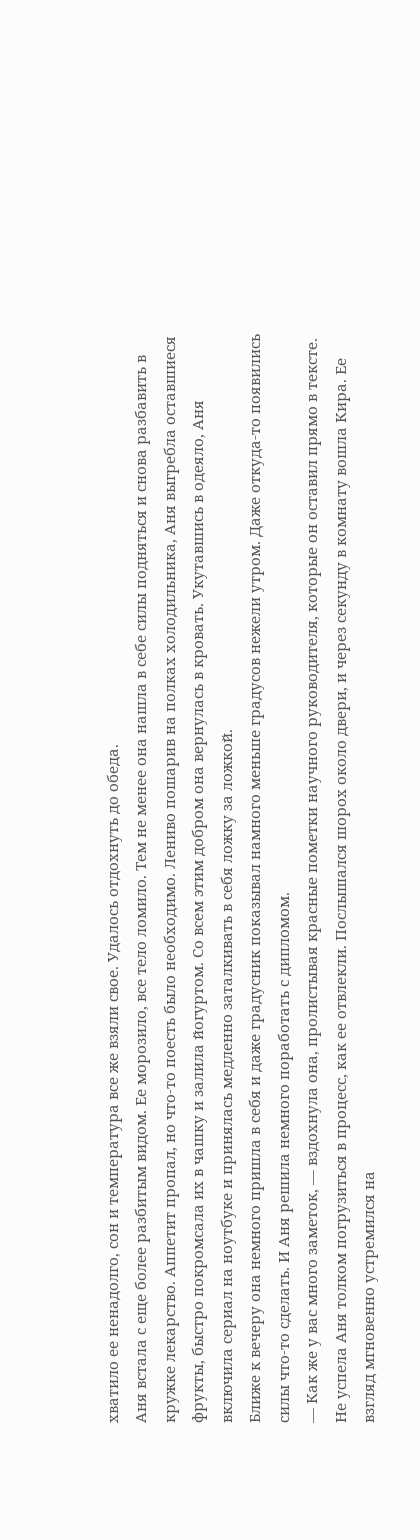хватило ее ненадолго, сон и температура все же взяли свое. Удалось отдохнуть до обеда.
Аня встала с еще более разбитым видом. Ее морозило, все тело ломило. Тем не менее она нашла в себе силы подняться и снова разбавить в кружке лекарство. Аппетит пропал, но что-то поесть было необходимо. Лениво пошарив на полках холодильника, Аня выгребла оставшиеся фрукты, быстро покромсала их в чашку и залила йогуртом. Со всем этим добром она вернулась в кровать. Укутавшись в одеяло, Аня включила сериал на ноутбуке и принялась медленно заталкивать в себя ложку за ложкой.
Ближе к вечеру она немного пришла в себя и даже градусник показывал намного меньше градусов нежели утром. Даже откуда-то появились силы что-то сделать. И Аня решила немного поработать с дипломом.
— Как же у вас много заметок, — вздохнула она, пролистывая красные пометки научного руководителя, которые он оставил прямо в тексте.
Не успела Аня толком погрузиться в процесс, как ее отвлекли. Послышался шорох около двери, и через секунду в комнату вошла Кира. Ее взгляд мгновенно устремился на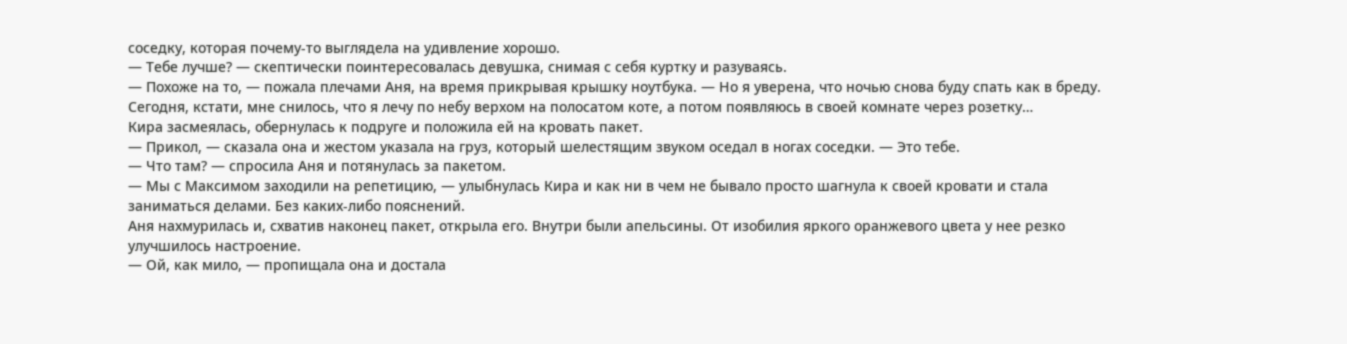соседку, которая почему-то выглядела на удивление хорошо.
— Тебе лучше? — скептически поинтересовалась девушка, снимая с себя куртку и разуваясь.
— Похоже на то, — пожала плечами Аня, на время прикрывая крышку ноутбука. — Но я уверена, что ночью снова буду спать как в бреду. Сегодня, кстати, мне снилось, что я лечу по небу верхом на полосатом коте, а потом появляюсь в своей комнате через розетку…
Кира засмеялась, обернулась к подруге и положила ей на кровать пакет.
— Прикол, — сказала она и жестом указала на груз, который шелестящим звуком оседал в ногах соседки. — Это тебе.
— Что там? — спросила Аня и потянулась за пакетом.
— Мы с Максимом заходили на репетицию, — улыбнулась Кира и как ни в чем не бывало просто шагнула к своей кровати и стала заниматься делами. Без каких-либо пояснений.
Аня нахмурилась и, схватив наконец пакет, открыла его. Внутри были апельсины. От изобилия яркого оранжевого цвета у нее резко улучшилось настроение.
— Ой, как мило, — пропищала она и достала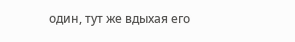один, тут же вдыхая его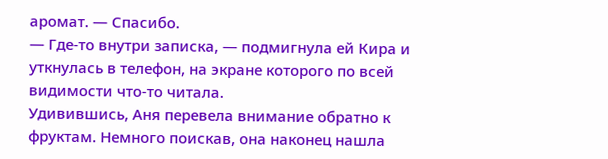аромат. — Спасибо.
— Где-то внутри записка, — подмигнула ей Кира и уткнулась в телефон, на экране которого по всей видимости что-то читала.
Удивившись, Аня перевела внимание обратно к фруктам. Немного поискав, она наконец нашла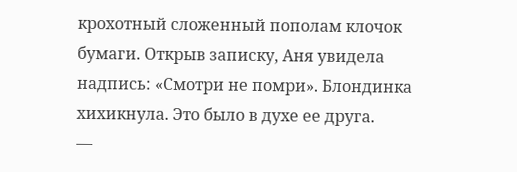крохотный сложенный пополам клочок бумаги. Открыв записку, Аня увидела надпись: «Смотри не помри». Блондинка хихикнула. Это было в духе ее друга.
—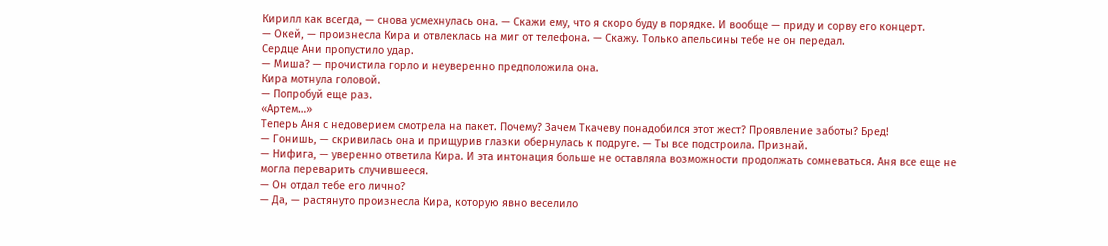Кирилл как всегда, — снова усмехнулась она. — Скажи ему, что я скоро буду в порядке. И вообще — приду и сорву его концерт.
— Окей, — произнесла Кира и отвлеклась на миг от телефона. — Скажу. Только апельсины тебе не он передал.
Сердце Ани пропустило удар.
— Миша? — прочистила горло и неуверенно предположила она.
Кира мотнула головой.
— Попробуй еще раз.
«Артем…»
Теперь Аня с недоверием смотрела на пакет. Почему? Зачем Ткачеву понадобился этот жест? Проявление заботы? Бред!
— Гонишь, — скривилась она и прищурив глазки обернулась к подруге. — Ты все подстроила. Признай.
— Нифига, — уверенно ответила Кира. И эта интонация больше не оставляла возможности продолжать сомневаться. Аня все еще не могла переварить случившееся.
— Он отдал тебе его лично?
— Да, — растянуто произнесла Кира, которую явно веселило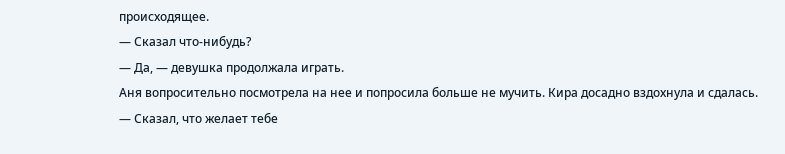происходящее.
— Сказал что-нибудь?
— Да, — девушка продолжала играть.
Аня вопросительно посмотрела на нее и попросила больше не мучить. Кира досадно вздохнула и сдалась.
— Сказал, что желает тебе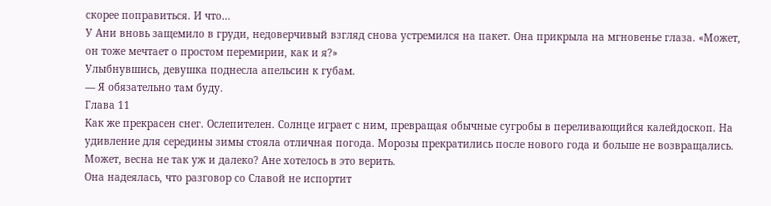скорее поправиться. И что…
У Ани вновь защемило в груди, недоверчивый взгляд снова устремился на пакет. Она прикрыла на мгновенье глаза. «Может, он тоже мечтает о простом перемирии, как и я?»
Улыбнувшись, девушка поднесла апельсин к губам.
— Я обязательно там буду.
Глава 11
Как же прекрасен снег. Ослепителен. Солнце играет с ним, превращая обычные сугробы в переливающийся калейдоскоп. На удивление для середины зимы стояла отличная погода. Морозы прекратились после нового года и больше не возвращались. Может, весна не так уж и далеко? Ане хотелось в это верить.
Она надеялась, что разговор со Славой не испортит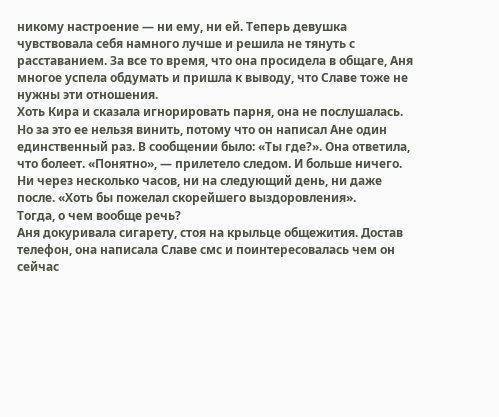никому настроение — ни ему, ни ей. Теперь девушка чувствовала себя намного лучше и решила не тянуть с расставанием. За все то время, что она просидела в общаге, Аня многое успела обдумать и пришла к выводу, что Славе тоже не нужны эти отношения.
Хоть Кира и сказала игнорировать парня, она не послушалась. Но за это ее нельзя винить, потому что он написал Ане один единственный раз. В сообщении было: «Ты где?». Она ответила, что болеет. «Понятно», — прилетело следом. И больше ничего. Ни через несколько часов, ни на следующий день, ни даже после. «Хоть бы пожелал скорейшего выздоровления».
Тогда, о чем вообще речь?
Аня докуривала сигарету, стоя на крыльце общежития. Достав телефон, она написала Славе смс и поинтересовалась чем он сейчас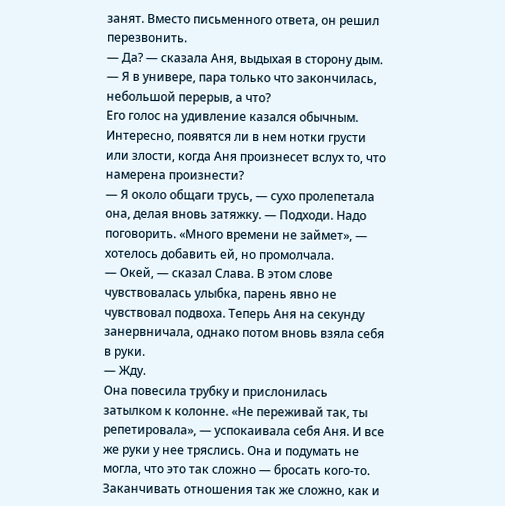занят. Вместо письменного ответа, он решил перезвонить.
— Да? — сказала Аня, выдыхая в сторону дым.
— Я в универе, пара только что закончилась, небольшой перерыв, а что?
Его голос на удивление казался обычным. Интересно, появятся ли в нем нотки грусти или злости, когда Аня произнесет вслух то, что намерена произнести?
— Я около общаги трусь, — сухо пролепетала она, делая вновь затяжку. — Подходи. Надо поговорить. «Много времени не займет», — хотелось добавить ей, но промолчала.
— Окей, — сказал Слава. В этом слове чувствовалась улыбка, парень явно не чувствовал подвоха. Теперь Аня на секунду занервничала, однако потом вновь взяла себя в руки.
— Жду.
Она повесила трубку и прислонилась затылком к колонне. «Не переживай так, ты репетировала», — успокаивала себя Аня. И все же руки у нее тряслись. Она и подумать не могла, что это так сложно — бросать кого-то. Заканчивать отношения так же сложно, как и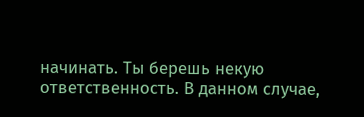начинать. Ты берешь некую ответственность. В данном случае,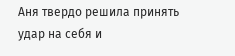Аня твердо решила принять удар на себя и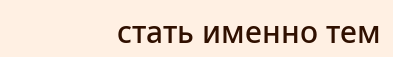стать именно тем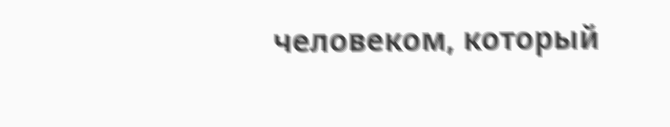человеком, который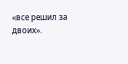«все решил за двоих».